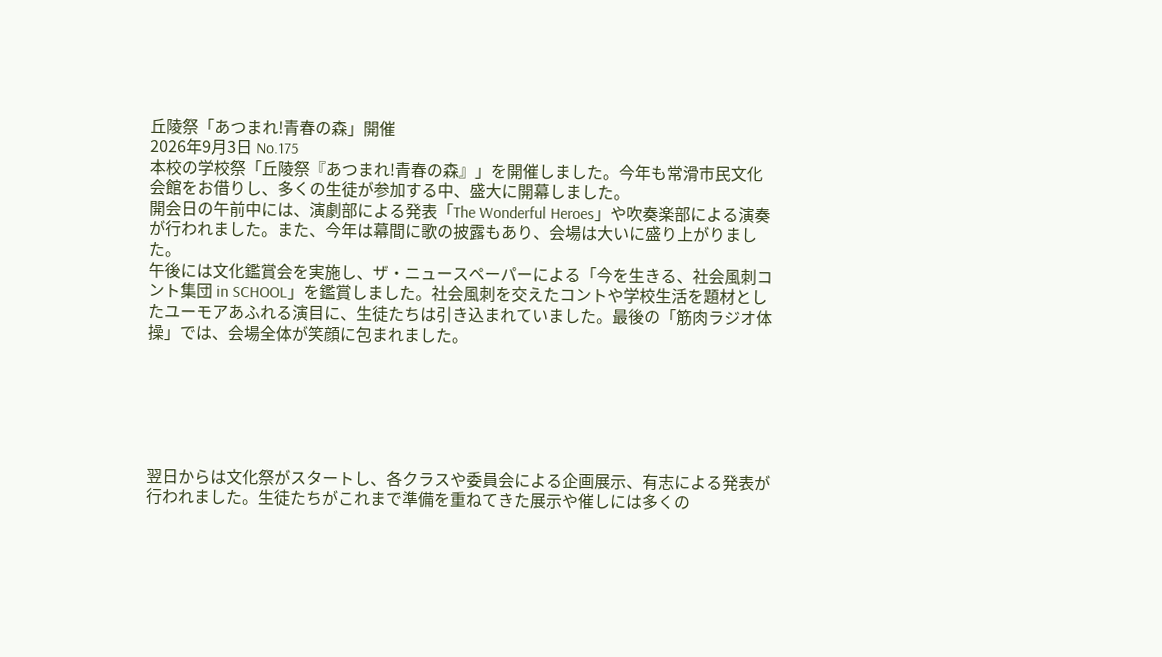丘陵祭「あつまれ!青春の森」開催
2026年9月3日 No.175
本校の学校祭「丘陵祭『あつまれ!青春の森』」を開催しました。今年も常滑市民文化会館をお借りし、多くの生徒が参加する中、盛大に開幕しました。
開会日の午前中には、演劇部による発表「The Wonderful Heroes」や吹奏楽部による演奏が行われました。また、今年は幕間に歌の披露もあり、会場は大いに盛り上がりました。
午後には文化鑑賞会を実施し、ザ・ニュースペーパーによる「今を生きる、社会風刺コント集団 in SCHOOL」を鑑賞しました。社会風刺を交えたコントや学校生活を題材としたユーモアあふれる演目に、生徒たちは引き込まれていました。最後の「筋肉ラジオ体操」では、会場全体が笑顔に包まれました。






翌日からは文化祭がスタートし、各クラスや委員会による企画展示、有志による発表が行われました。生徒たちがこれまで準備を重ねてきた展示や催しには多くの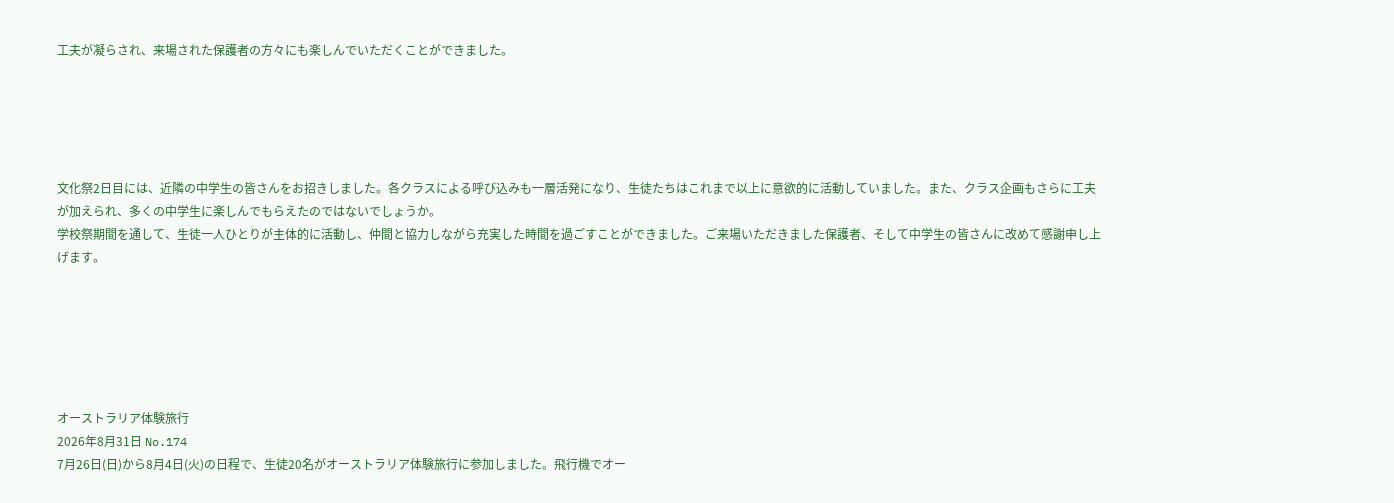工夫が凝らされ、来場された保護者の方々にも楽しんでいただくことができました。





文化祭2日目には、近隣の中学生の皆さんをお招きしました。各クラスによる呼び込みも一層活発になり、生徒たちはこれまで以上に意欲的に活動していました。また、クラス企画もさらに工夫が加えられ、多くの中学生に楽しんでもらえたのではないでしょうか。
学校祭期間を通して、生徒一人ひとりが主体的に活動し、仲間と協力しながら充実した時間を過ごすことができました。ご来場いただきました保護者、そして中学生の皆さんに改めて感謝申し上げます。






オーストラリア体験旅行
2026年8月31日 No.174
7月26日(日)から8月4日(火)の日程で、生徒20名がオーストラリア体験旅行に参加しました。飛行機でオー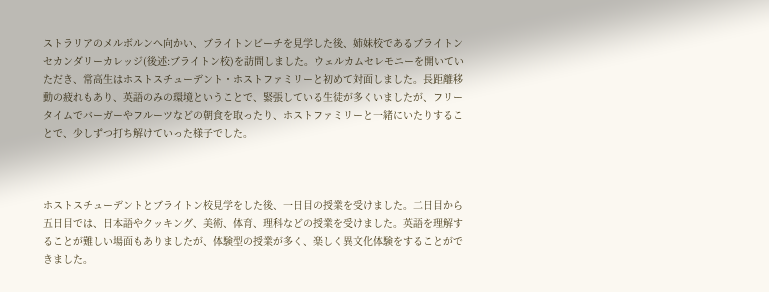ストラリアのメルボルンへ向かい、ブライトンビーチを見学した後、姉妹校であるブライトンセカンダリーカレッジ(後述:ブライトン校)を訪問しました。ウェルカムセレモニーを開いていただき、常高生はホストスチューデント・ホストファミリーと初めて対面しました。長距離移動の疲れもあり、英語のみの環境ということで、緊張している生徒が多くいましたが、フリータイムでバーガーやフルーツなどの朝食を取ったり、ホストファミリーと一緒にいたりすることで、少しずつ打ち解けていった様子でした。



ホストスチューデントとブライトン校見学をした後、一日目の授業を受けました。二日目から五日目では、日本語やクッキング、美術、体育、理科などの授業を受けました。英語を理解することが難しい場面もありましたが、体験型の授業が多く、楽しく異文化体験をすることができました。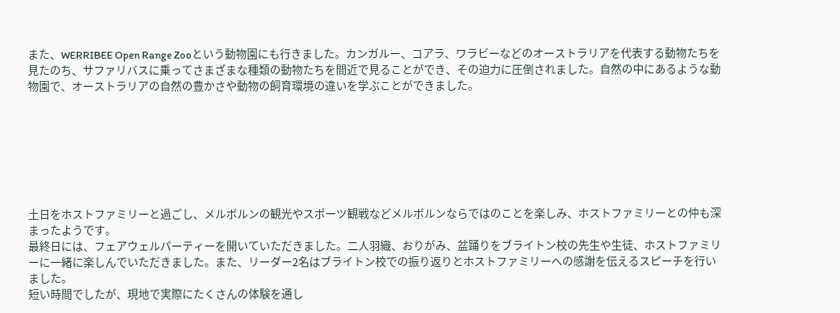また、WERRIBEE Open Range Zooという動物園にも行きました。カンガルー、コアラ、ワラビーなどのオーストラリアを代表する動物たちを見たのち、サファリバスに乗ってさまざまな種類の動物たちを間近で見ることができ、その迫力に圧倒されました。自然の中にあるような動物園で、オーストラリアの自然の豊かさや動物の飼育環境の違いを学ぶことができました。







土日をホストファミリーと過ごし、メルボルンの観光やスポーツ観戦などメルボルンならではのことを楽しみ、ホストファミリーとの仲も深まったようです。
最終日には、フェアウェルパーティーを開いていただきました。二人羽織、おりがみ、盆踊りをブライトン校の先生や生徒、ホストファミリーに一緒に楽しんでいただきました。また、リーダー2名はブライトン校での振り返りとホストファミリーへの感謝を伝えるスピーチを行いました。
短い時間でしたが、現地で実際にたくさんの体験を通し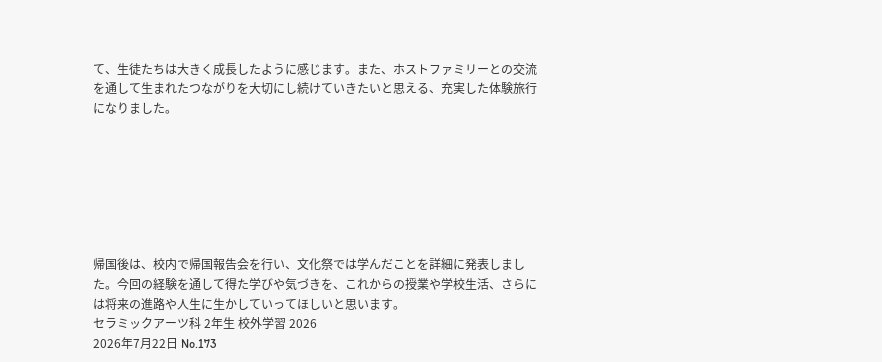て、生徒たちは大きく成長したように感じます。また、ホストファミリーとの交流を通して生まれたつながりを大切にし続けていきたいと思える、充実した体験旅行になりました。







帰国後は、校内で帰国報告会を行い、文化祭では学んだことを詳細に発表しました。今回の経験を通して得た学びや気づきを、これからの授業や学校生活、さらには将来の進路や人生に生かしていってほしいと思います。
セラミックアーツ科 2年生 校外学習 2026
2026年7月22日 No.173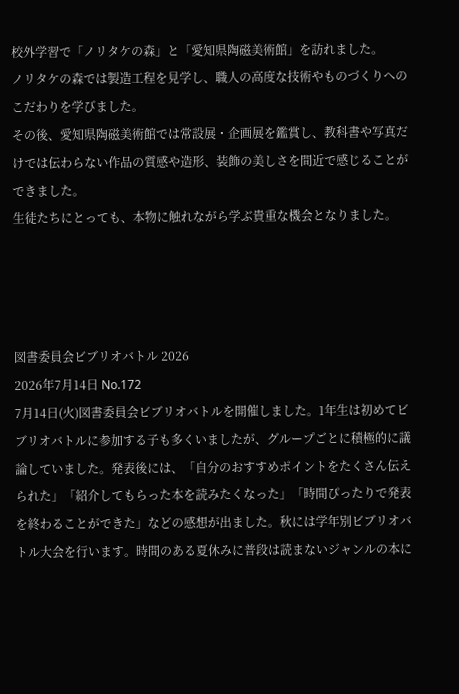校外学習で「ノリタケの森」と「愛知県陶磁美術館」を訪れました。
ノリタケの森では製造工程を見学し、職人の高度な技術やものづくりへのこだわりを学びました。
その後、愛知県陶磁美術館では常設展・企画展を鑑賞し、教科書や写真だけでは伝わらない作品の質感や造形、装飾の美しさを間近で感じることができました。
生徒たちにとっても、本物に触れながら学ぶ貴重な機会となりました。




図書委員会ビブリオバトル 2026
2026年7月14日 No.172
7月14日(火)図書委員会ビブリオバトルを開催しました。1年生は初めてビブリオバトルに参加する子も多くいましたが、グループごとに積極的に議論していました。発表後には、「自分のおすすめポイントをたくさん伝えられた」「紹介してもらった本を読みたくなった」「時間ぴったりで発表を終わることができた」などの感想が出ました。秋には学年別ビブリオバトル大会を行います。時間のある夏休みに普段は読まないジャンルの本に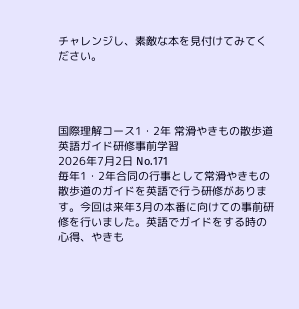チャレンジし、素敵な本を見付けてみてください。




国際理解コース1・2年 常滑やきもの散歩道英語ガイド研修事前学習
2026年7月2日 No.171
毎年1・2年合同の行事として常滑やきもの散歩道のガイドを英語で行う研修があります。今回は来年3月の本番に向けての事前研修を行いました。英語でガイドをする時の心得、やきも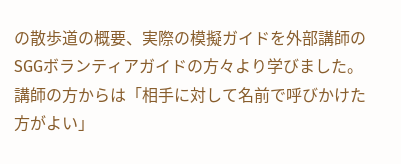の散歩道の概要、実際の模擬ガイドを外部講師のSGGボランティアガイドの方々より学びました。講師の方からは「相手に対して名前で呼びかけた方がよい」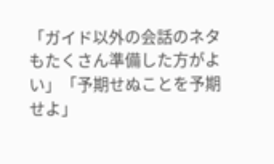「ガイド以外の会話のネタもたくさん準備した方がよい」「予期せぬことを予期せよ」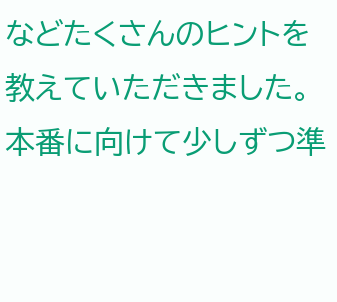などたくさんのヒントを教えていただきました。本番に向けて少しずつ準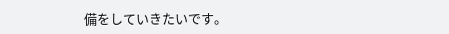備をしていきたいです。